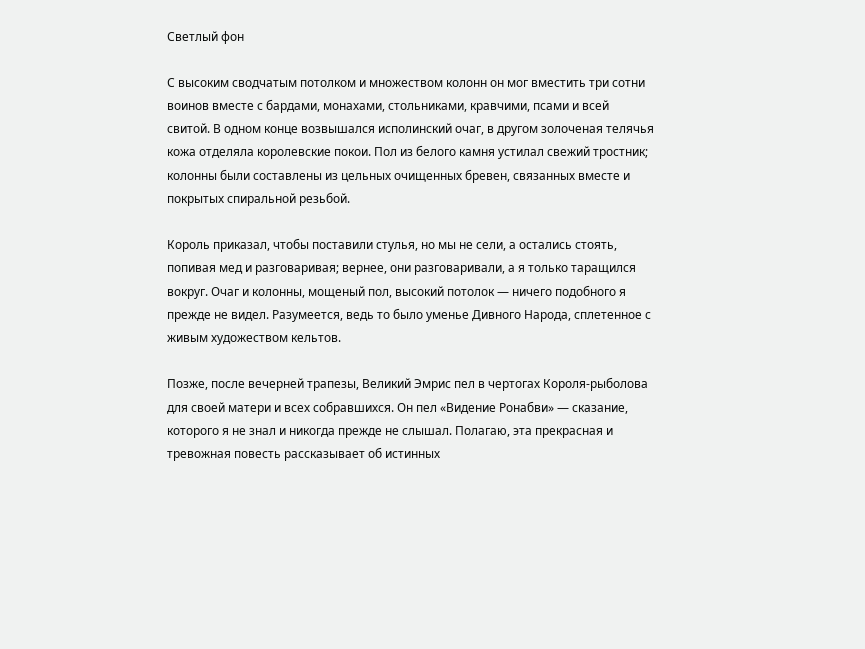Светлый фон

С высоким сводчатым потолком и множеством колонн он мог вместить три сотни воинов вместе с бардами, монахами, стольниками, кравчими, псами и всей свитой. В одном конце возвышался исполинский очаг, в другом золоченая телячья кожа отделяла королевские покои. Пол из белого камня устилал свежий тростник; колонны были составлены из цельных очищенных бревен, связанных вместе и покрытых спиральной резьбой.

Король приказал, чтобы поставили стулья, но мы не сели, а остались стоять, попивая мед и разговаривая; вернее, они разговаривали, а я только таращился вокруг. Очаг и колонны, мощеный пол, высокий потолок — ничего подобного я прежде не видел. Разумеется, ведь то было уменье Дивного Народа, сплетенное с живым художеством кельтов.

Позже, после вечерней трапезы, Великий Эмрис пел в чертогах Короля-рыболова для своей матери и всех собравшихся. Он пел «Видение Ронабви» — сказание, которого я не знал и никогда прежде не слышал. Полагаю, эта прекрасная и тревожная повесть рассказывает об истинных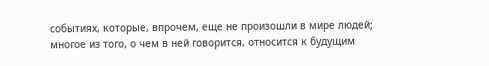событиях, которые, впрочем, еще не произошли в мире людей; многое из того, о чем в ней говорится, относится к будущим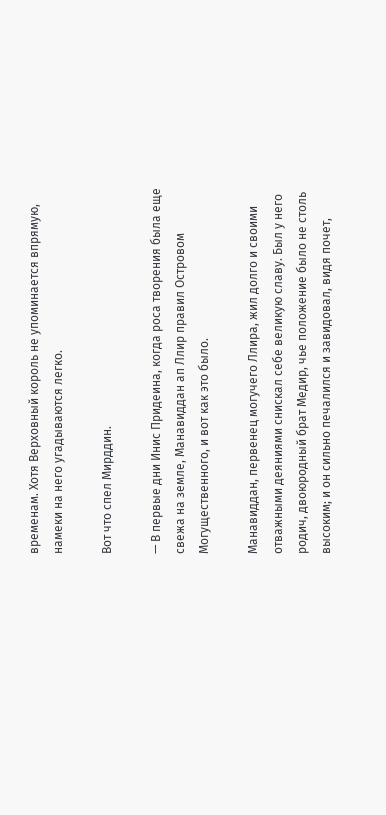временам. Хотя Верховный король не упоминается впрямую, намеки на него угадываются легко.

Вот что спел Мирддин.

— В первые дни Инис Придеина, когда роса творения была еще свежа на земле, Манавиддан ап Ллир правил Островом Могущественного, и вот как это было.

Манавиддан, первенец могучего Ллира, жил долго и своими отважными деяниями снискал себе великую славу. Был у него родич, двоюродный брат Медир, чье положение было не столь высоким; и он сильно печалился и завидовал, видя почет,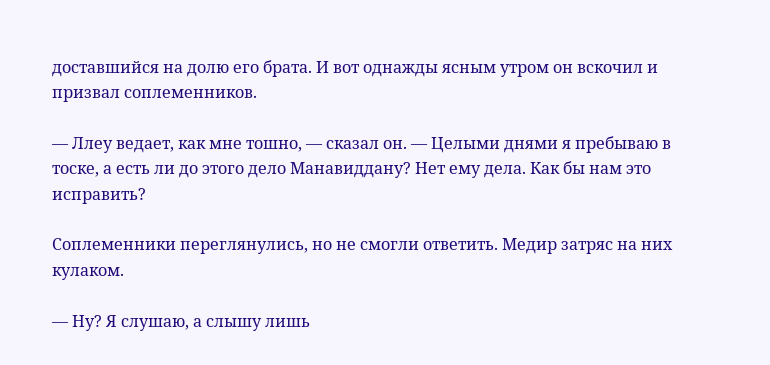доставшийся на долю его брата. И вот однажды ясным утром он вскочил и призвал соплеменников.

— Ллеу ведает, как мне тошно, — сказал он. — Целыми днями я пребываю в тоске, а есть ли до этого дело Манавиддану? Нет ему дела. Как бы нам это исправить?

Соплеменники переглянулись, но не смогли ответить. Медир затряс на них кулаком.

— Ну? Я слушаю, а слышу лишь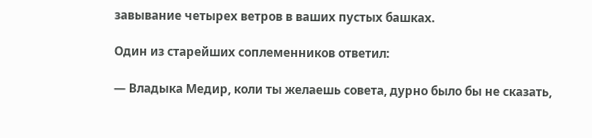завывание четырех ветров в ваших пустых башках.

Один из старейших соплеменников ответил:

— Владыка Медир, коли ты желаешь совета, дурно было бы не сказать,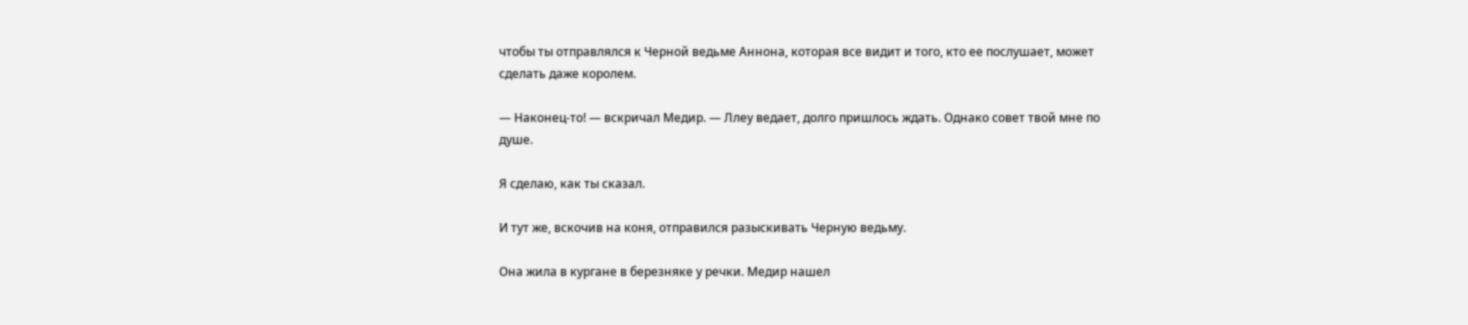чтобы ты отправлялся к Черной ведьме Аннона, которая все видит и того, кто ее послушает, может сделать даже королем.

— Наконец-то! — вскричал Медир. — Ллеу ведает, долго пришлось ждать. Однако совет твой мне по душе.

Я сделаю, как ты сказал.

И тут же, вскочив на коня, отправился разыскивать Черную ведьму.

Она жила в кургане в березняке у речки. Медир нашел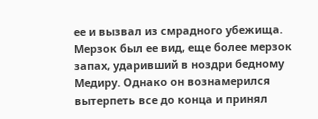ее и вызвал из смрадного убежища. Мерзок был ее вид, еще более мерзок запах, ударивший в ноздри бедному Медиру. Однако он вознамерился вытерпеть все до конца и принял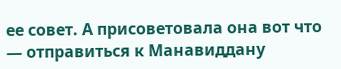ее совет. А присоветовала она вот что — отправиться к Манавиддану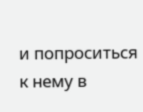и попроситься к нему в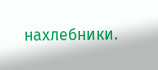нахлебники.